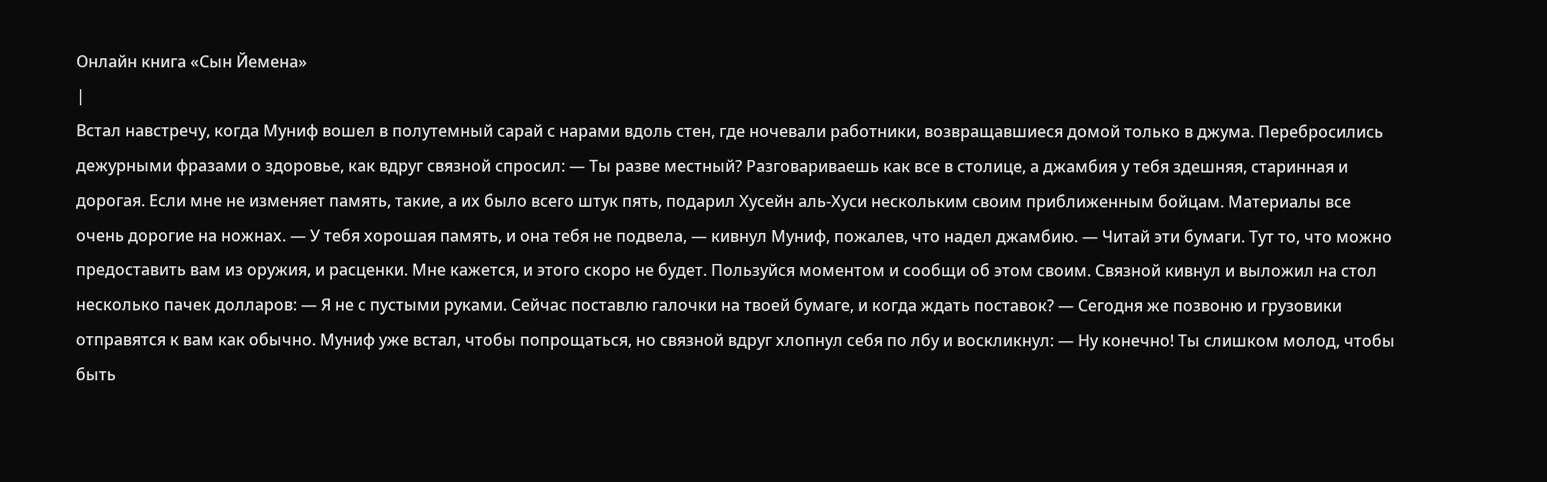Онлайн книга «Сын Йемена»
|
Встал навстречу, когда Муниф вошел в полутемный сарай с нарами вдоль стен, где ночевали работники, возвращавшиеся домой только в джума. Перебросились дежурными фразами о здоровье, как вдруг связной спросил: — Ты разве местный? Разговариваешь как все в столице, а джамбия у тебя здешняя, старинная и дорогая. Если мне не изменяет память, такие, а их было всего штук пять, подарил Хусейн аль-Хуси нескольким своим приближенным бойцам. Материалы все очень дорогие на ножнах. — У тебя хорошая память, и она тебя не подвела, — кивнул Муниф, пожалев, что надел джамбию. — Читай эти бумаги. Тут то, что можно предоставить вам из оружия, и расценки. Мне кажется, и этого скоро не будет. Пользуйся моментом и сообщи об этом своим. Связной кивнул и выложил на стол несколько пачек долларов: — Я не с пустыми руками. Сейчас поставлю галочки на твоей бумаге, и когда ждать поставок? — Сегодня же позвоню и грузовики отправятся к вам как обычно. Муниф уже встал, чтобы попрощаться, но связной вдруг хлопнул себя по лбу и воскликнул: — Ну конечно! Ты слишком молод, чтобы быть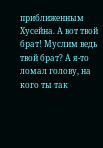приближенным Хусейна. А вот твой брат! Муслим ведь твой брат? А я-то ломал голову, на кого ты так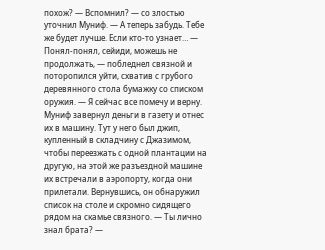похож? — Вспомнил? — со злостью уточнил Муниф. — А теперь забудь. Тебе же будет лучше. Если кто-то узнает… — Понял-понял, сейиди, можешь не продолжать, — побледнел связной и поторопился уйти, схватив с грубого деревянного стола бумажку со списком оружия. — Я сейчас все помечу и верну. Муниф завернул деньги в газету и отнес их в машину. Тут у него был джип, купленный в складчину с Джазимом, чтобы переезжать с одной плантации на другую, на этой же разъездной машине их встречали в аэропорту, когда они прилетали. Вернувшись, он обнаружил список на столе и скромно сидящего рядом на скамье связного. — Ты лично знал брата? —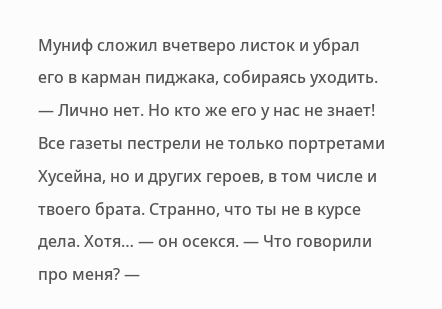Муниф сложил вчетверо листок и убрал его в карман пиджака, собираясь уходить. — Лично нет. Но кто же его у нас не знает! Все газеты пестрели не только портретами Хусейна, но и других героев, в том числе и твоего брата. Странно, что ты не в курсе дела. Хотя… — он осекся. — Что говорили про меня? —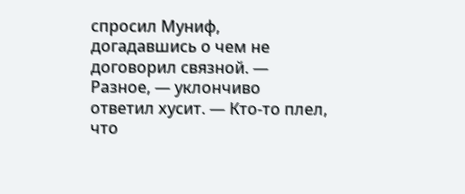спросил Муниф, догадавшись о чем не договорил связной. — Разное, — уклончиво ответил хусит. — Кто-то плел, что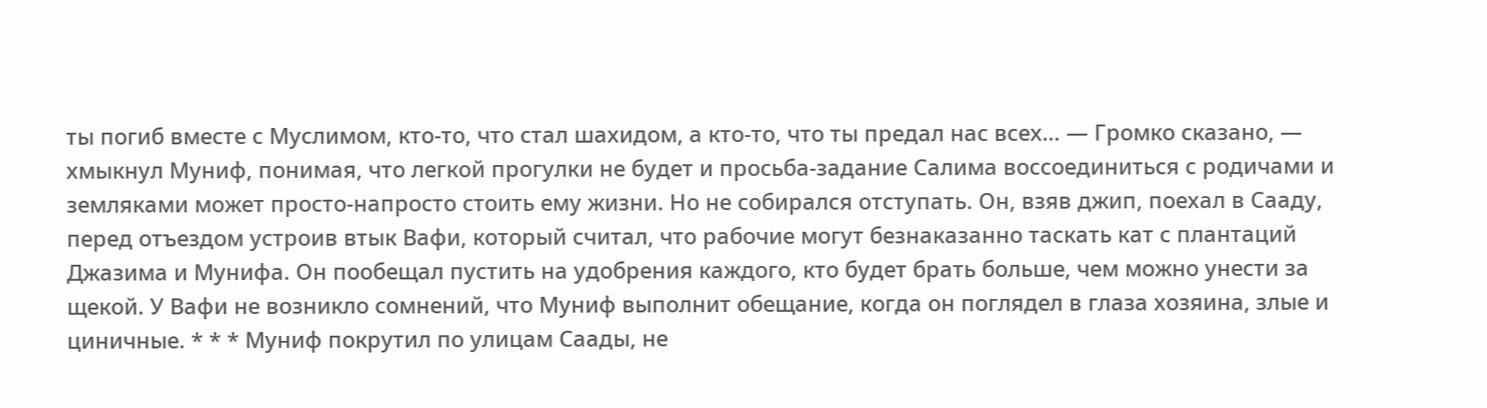ты погиб вместе с Муслимом, кто-то, что стал шахидом, а кто-то, что ты предал нас всех… — Громко сказано, — хмыкнул Муниф, понимая, что легкой прогулки не будет и просьба-задание Салима воссоединиться с родичами и земляками может просто-напросто стоить ему жизни. Но не собирался отступать. Он, взяв джип, поехал в Сааду, перед отъездом устроив втык Вафи, который считал, что рабочие могут безнаказанно таскать кат с плантаций Джазима и Мунифа. Он пообещал пустить на удобрения каждого, кто будет брать больше, чем можно унести за щекой. У Вафи не возникло сомнений, что Муниф выполнит обещание, когда он поглядел в глаза хозяина, злые и циничные. * * * Муниф покрутил по улицам Саады, не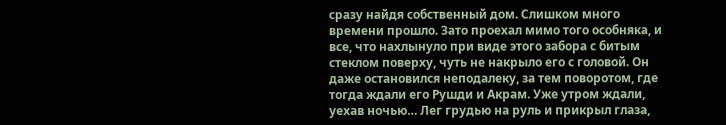сразу найдя собственный дом. Слишком много времени прошло. Зато проехал мимо того особняка, и все, что нахлынуло при виде этого забора с битым стеклом поверху, чуть не накрыло его с головой. Он даже остановился неподалеку, за тем поворотом, где тогда ждали его Рушди и Акрам. Уже утром ждали, уехав ночью… Лег грудью на руль и прикрыл глаза,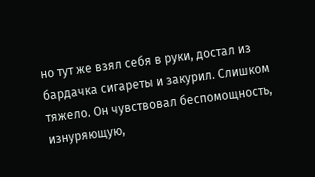но тут же взял себя в руки, достал из бардачка сигареты и закурил. Слишком тяжело. Он чувствовал беспомощность, изнуряющую,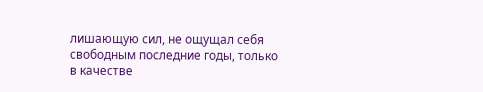лишающую сил, не ощущал себя свободным последние годы, только в качестве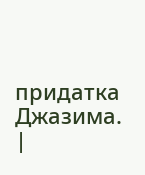придатка Джазима. |